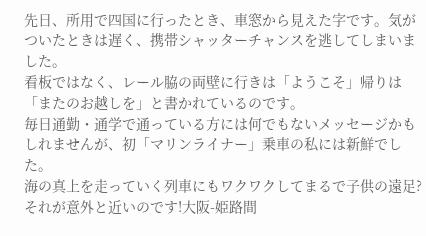先日、所用で四国に行ったとき、車窓から見えた字です。気がついたときは遅く、携帯シャッターチャンスを逃してしまいました。
看板ではなく、レール脇の両壁に行きは「ようこそ」帰りは「またのお越しを」と書かれているのです。
毎日通勤・通学で通っている方には何でもないメッセージかもしれませんが、初「マリンライナー」乗車の私には新鮮でした。
海の真上を走っていく列車にもワクワクしてまるで子供の遠足?
それが意外と近いのです!大阪-姫路間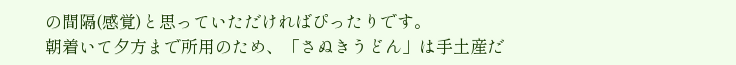の間隔(感覚)と思っていただければぴったりです。
朝着いて夕方まで所用のため、「さぬきうどん」は手土産だ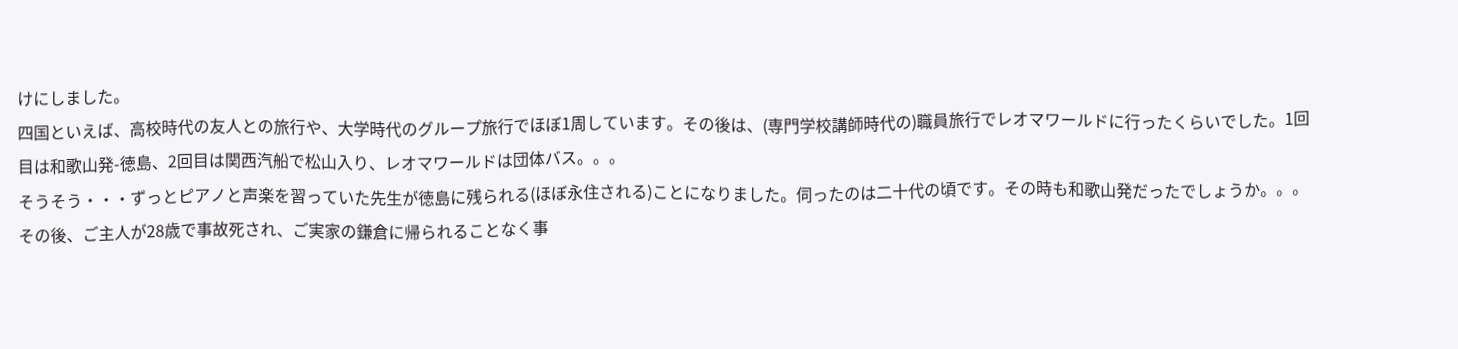けにしました。
四国といえば、高校時代の友人との旅行や、大学時代のグループ旅行でほぼ1周しています。その後は、(専門学校講師時代の)職員旅行でレオマワールドに行ったくらいでした。1回目は和歌山発-徳島、2回目は関西汽船で松山入り、レオマワールドは団体バス。。。
そうそう・・・ずっとピアノと声楽を習っていた先生が徳島に残られる(ほぼ永住される)ことになりました。伺ったのは二十代の頃です。その時も和歌山発だったでしょうか。。。
その後、ご主人が28歳で事故死され、ご実家の鎌倉に帰られることなく事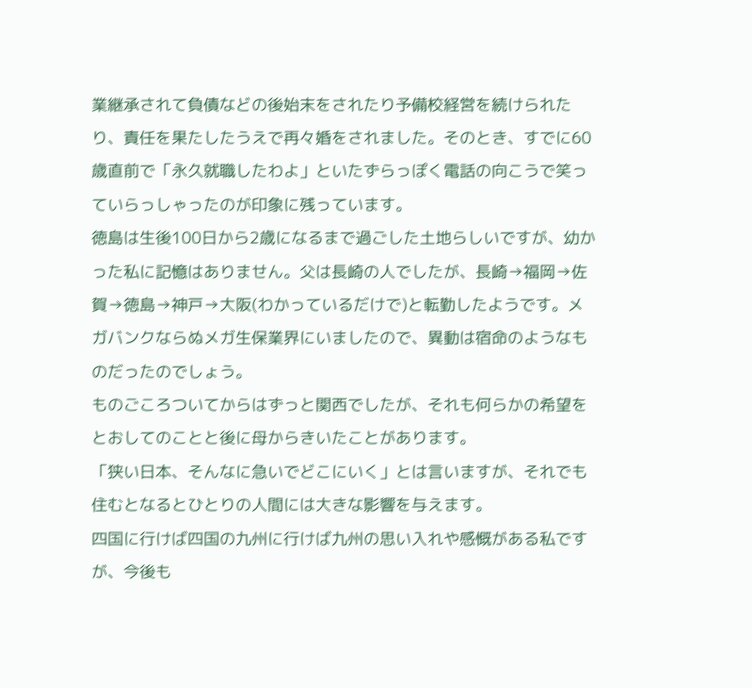業継承されて負債などの後始末をされたり予備校経営を続けられたり、責任を果たしたうえで再々婚をされました。そのとき、すでに60歳直前で「永久就職したわよ」といたずらっぽく電話の向こうで笑っていらっしゃったのが印象に残っています。
徳島は生後100日から2歳になるまで過ごした土地らしいですが、幼かった私に記憶はありません。父は長崎の人でしたが、長崎→福岡→佐賀→徳島→神戸→大阪(わかっているだけで)と転勤したようです。メガバンクならぬメガ生保業界にいましたので、異動は宿命のようなものだったのでしょう。
ものごころついてからはずっと関西でしたが、それも何らかの希望をとおしてのことと後に母からきいたことがあります。
「狭い日本、そんなに急いでどこにいく」とは言いますが、それでも住むとなるとひとりの人間には大きな影響を与えます。
四国に行けば四国の九州に行けば九州の思い入れや感慨がある私ですが、今後も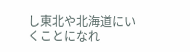し東北や北海道にいくことになれ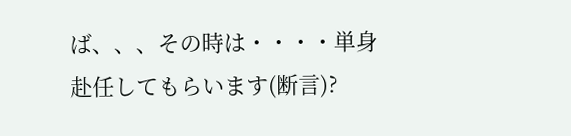ば、、、その時は・・・・単身赴任してもらいます(断言)?